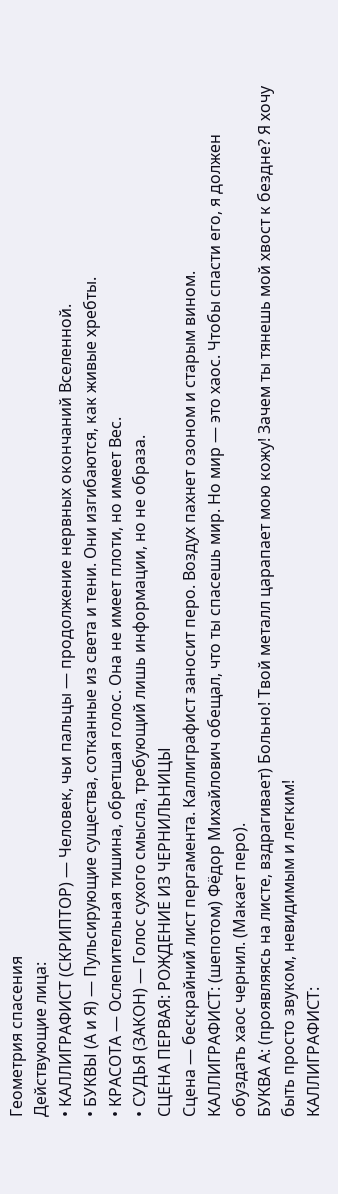Геометрия спасения
Действующие лица:
• КАЛЛИГРАФИСТ (СКРИПТОР) — Человек, чьи пальцы — продолжение нервных окончаний Вселенной.
• БУКВЫ (А и Я) — Пульсирующие существа, сотканные из света и тени. Они изгибаются, как живые хребты.
• КРАСОТА — Ослепительная тишина, обретшая голос. Она не имеет плоти, но имеет Вес.
• СУДЬЯ (ЗАКОН) — Голос сухого смысла, требующий лишь информации, но не образа.
СЦЕНА ПЕРВАЯ: РОЖДЕНИЕ ИЗ ЧЕРНИЛЬНИЦЫ
Сцена — бескрайний лист пергамента. Каллиграфист заносит перо. Воздух пахнет озоном и старым вином.
КАЛЛИГРАФИСТ: (шепотом) Фёдор Михайлович обещал, что ты спасешь мир. Но мир — это хаос. Чтобы спасти его, я должен обуздать хаос чернил. (Макает перо).
БУКВА А: (проявляясь на листе, вздрагивает) Больно! Твой металл царапает мою кожу! Зачем ты тянешь мой хвост к бездне? Я хочу быть просто звуком, невидимым и легким!
КАЛЛИГРАФИСТ: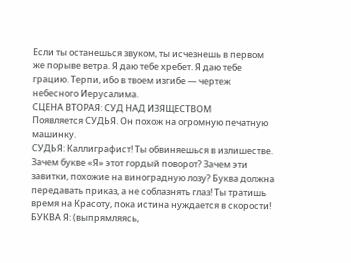Если ты останешься звуком, ты исчезнешь в первом же порыве ветра. Я даю тебе хребет. Я даю тебе грацию. Терпи, ибо в твоем изгибе — чертеж небесного Иерусалима.
СЦЕНА ВТОРАЯ: СУД НАД ИЗЯЩЕСТВОМ
Появляется СУДЬЯ. Он похож на огромную печатную машинку.
СУДЬЯ: Каллиграфист! Ты обвиняешься в излишестве. Зачем букве «Я» этот гордый поворот? Зачем эти завитки, похожие на виноградную лозу? Буква должна передавать приказ, а не соблазнять глаз! Ты тратишь время на Красоту, пока истина нуждается в скорости!
БУКВА Я: (выпрямляясь,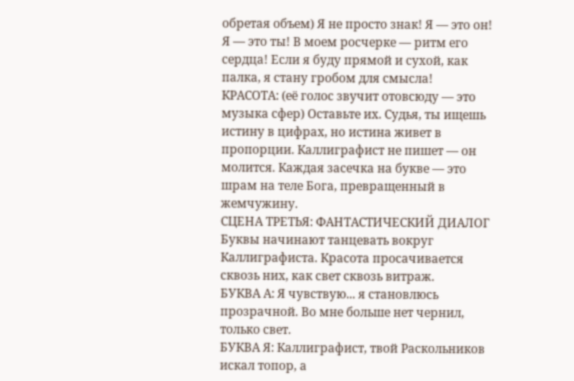обретая объем) Я не просто знак! Я — это он! Я — это ты! В моем росчерке — ритм его сердца! Если я буду прямой и сухой, как палка, я стану гробом для смысла!
КРАСОТА: (её голос звучит отовсюду — это музыка сфер) Оставьте их. Судья, ты ищешь истину в цифрах, но истина живет в пропорции. Каллиграфист не пишет — он молится. Каждая засечка на букве — это шрам на теле Бога, превращенный в жемчужину.
СЦЕНА ТРЕТЬЯ: ФАНТАСТИЧЕСКИЙ ДИАЛОГ
Буквы начинают танцевать вокруг Каллиграфиста. Красота просачивается сквозь них, как свет сквозь витраж.
БУКВА А: Я чувствую... я становлюсь прозрачной. Во мне больше нет чернил, только свет.
БУКВА Я: Каллиграфист, твой Раскольников искал топор, а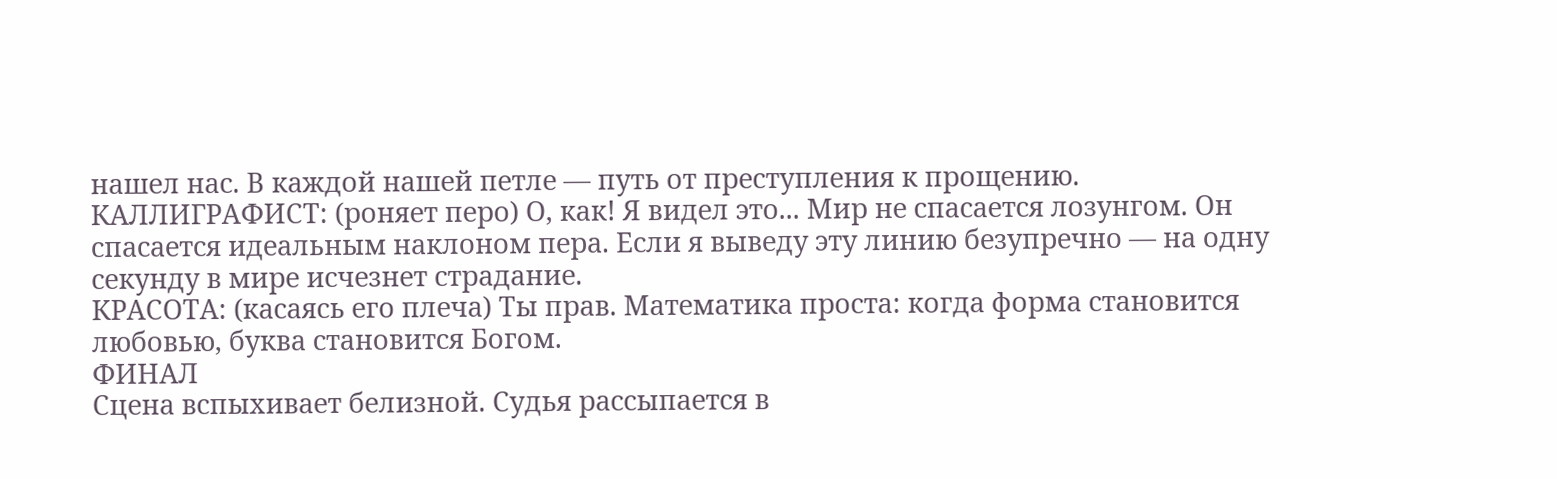нашел нас. В каждой нашей петле — путь от преступления к прощению.
КАЛЛИГРАФИСТ: (роняет перо) О, как! Я видел это... Мир не спасается лозунгом. Он спасается идеальным наклоном пера. Если я выведу эту линию безупречно — на одну секунду в мире исчезнет страдание.
КРАСОТА: (касаясь его плеча) Ты прав. Математика проста: когда форма становится любовью, буква становится Богом.
ФИНАЛ
Сцена вспыхивает белизной. Судья рассыпается в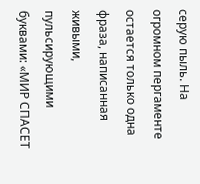серую пыль. На огромном пергаменте остается только одна фраза, написанная живыми, пульсирующими буквами: «МИР СПАСЕТ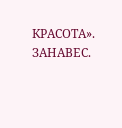КРАСОТА».
ЗАНАВЕС.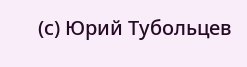(с) Юрий Тубольцев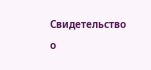Свидетельство о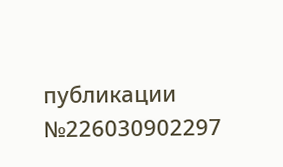публикации №226030902297